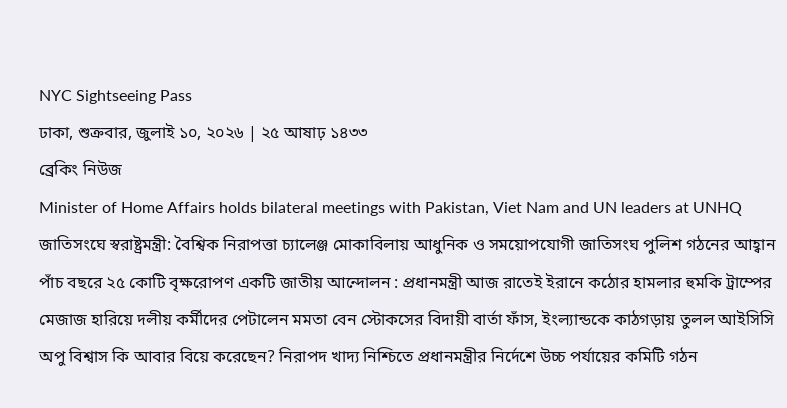NYC Sightseeing Pass
ঢাকা, শুক্রবার, জুলাই ১০, ২০২৬ | ২৫ আষাঢ় ১৪৩৩
ব্রেকিং নিউজ
Minister of Home Affairs holds bilateral meetings with Pakistan, Viet Nam and UN leaders at UNHQ জাতিসংঘে স্বরাষ্ট্রমন্ত্রী: বৈশ্বিক নিরাপত্তা চ্যালেঞ্জ মোকাবিলায় আধুনিক ও সময়োপযোগী জাতিসংঘ পুলিশ গঠনের আহ্বান পাঁচ বছরে ২৫ কোটি বৃক্ষরোপণ একটি জাতীয় আন্দোলন : প্রধানমন্ত্রী আজ রাতেই ইরানে কঠোর হামলার হুমকি ট্রাম্পের মেজাজ হারিয়ে দলীয় কর্মীদের পেটালেন মমতা বেন স্টোকসের বিদায়ী বার্তা ফাঁস, ইংল্যান্ডকে কাঠগড়ায় তুলল আইসিসি অপু বিশ্বাস কি আবার বিয়ে করেছেন? নিরাপদ খাদ্য নিশ্চিতে প্রধানমন্ত্রীর নির্দেশে উচ্চ পর্যায়ের কমিটি গঠন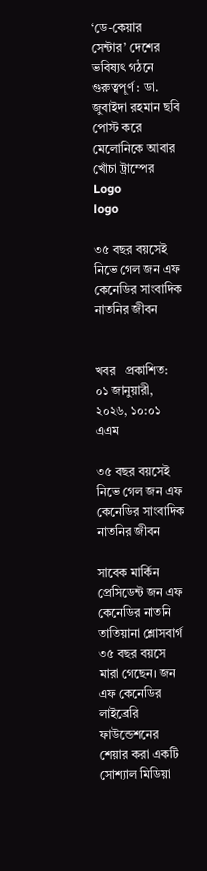‘ডে-কেয়ার সেন্টার’ দেশের ভবিষ্যৎ গঠনে গুরুত্বপূর্ণ : ডা. জুবাইদা রহমান ছবি পোস্ট করে মেলোনিকে আবার খোঁচা ট্রাম্পের
Logo
logo

৩৫ বছর বয়সেই নিভে গেল জন এফ কেনেডির সাংবাদিক নাতনির জীবন


খবর   প্রকাশিত:  ০১ জানুয়ারী, ২০২৬, ১০:০১ এএম

৩৫ বছর বয়সেই নিভে গেল জন এফ কেনেডির সাংবাদিক নাতনির জীবন

সাবেক মার্কিন প্রেসিডেন্ট জন এফ কেনেডির নাতনি তাতিয়ানা শ্লোসবার্গ ৩৫ বছর বয়সে মারা গেছেন। জন এফ কেনেডির লাইব্রেরি ফাউন্ডেশনের শেয়ার করা একটি সোশ্যাল মিডিয়া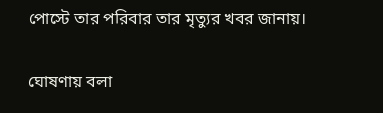পোস্টে তার পরিবার তার মৃত্যুর খবর জানায়।

ঘোষণায় বলা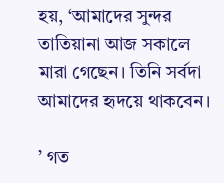হয়, ‘আমাদের সুন্দর তাতিয়ানা আজ সকালে মারা গেছেন। তিনি সর্বদা আমাদের হৃদয়ে থাকবেন।

’ গত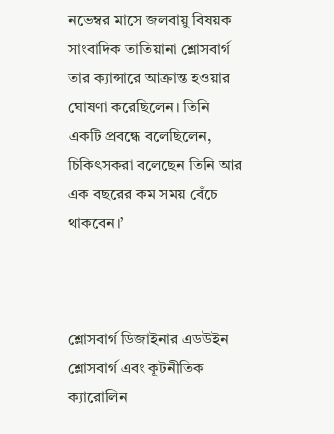নভেম্বর মাসে জলবায়ু বিষয়ক সাংবাদিক তাতিয়ানা শ্লোসবার্গ তার ক্যান্সারে আক্রান্ত হওয়ার ঘোষণা করেছিলেন। তিনি একটি প্রবন্ধে বলেছিলেন, চিকিৎসকরা বলেছেন তিনি আর এক বছরের কম সময় বেঁচে থাকবেন।’



শ্লোসবার্গ ডিজাইনার এডউইন শ্লোসবার্গ এবং কূটনীতিক ক্যারোলিন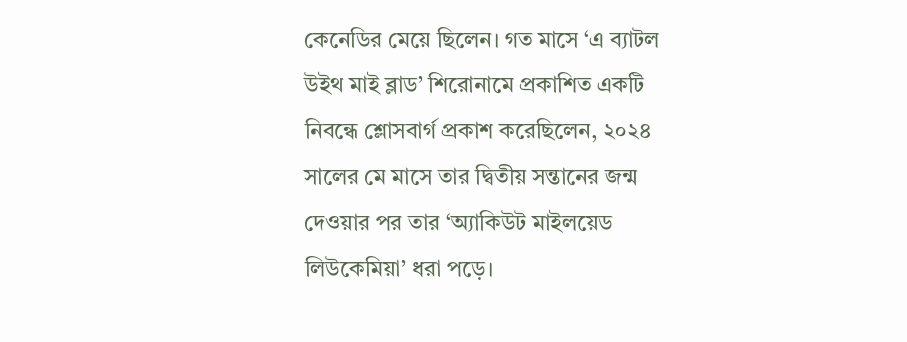কেনেডির মেয়ে ছিলেন। গত মাসে ‘এ ব্যাটল উইথ মাই ব্লাড’ শিরোনামে প্রকাশিত একটি নিবন্ধে শ্লোসবার্গ প্রকাশ করেছিলেন, ২০২৪ সালের মে মাসে তার দ্বিতীয় সন্তানের জন্ম দেওয়ার পর তার ‘অ্যাকিউট মাইলয়েড লিউকেমিয়া’ ধরা পড়ে।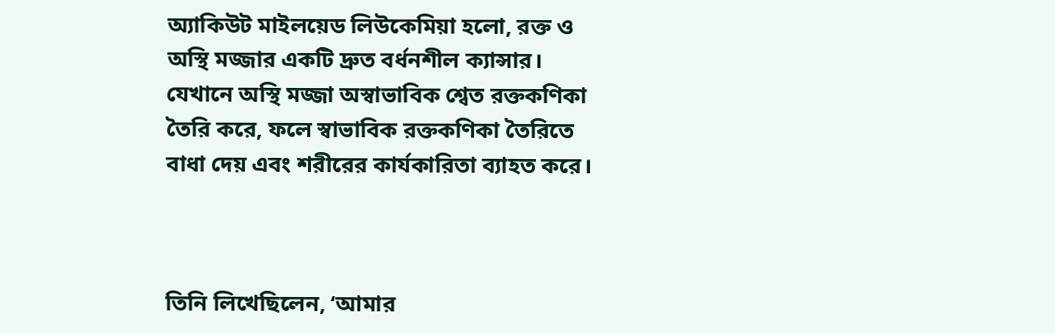অ্যাকিউট মাইলয়েড লিউকেমিয়া হলো, রক্ত ও অস্থি মজ্জার একটি দ্রুত বর্ধনশীল ক্যান্সার। যেখানে অস্থি মজ্জা অস্বাভাবিক শ্বেত রক্তকণিকা তৈরি করে, ফলে স্বাভাবিক রক্তকণিকা তৈরিতে বাধা দেয় এবং শরীরের কার্যকারিতা ব্যাহত করে।



তিনি লিখেছিলেন, ‘আমার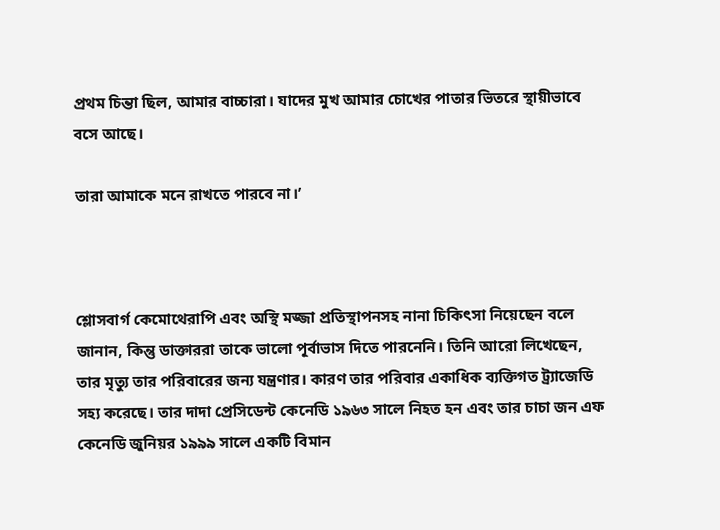প্রথম চিন্তা ছিল, আমার বাচ্চারা। যাদের মুখ আমার চোখের পাতার ভিতরে স্থায়ীভাবে বসে আছে।

তারা আমাকে মনে রাখতে পারবে না।’



শ্লোসবার্গ কেমোথেরাপি এবং অস্থি মজ্জা প্রতিস্থাপনসহ নানা চিকিৎসা নিয়েছেন বলে জানান, কিন্তু ডাক্তাররা তাকে ভালো পূর্বাভাস দিতে পারনেনি। তিনি আরো লিখেছেন, তার মৃত্যু তার পরিবারের জন্য যন্ত্রণার। কারণ তার পরিবার একাধিক ব্যক্তিগত ট্র্যাজেডি সহ্য করেছে। তার দাদা প্রেসিডেন্ট কেনেডি ১৯৬৩ সালে নিহত হন এবং তার চাচা জন এফ কেনেডি জুনিয়র ১৯৯৯ সালে একটি বিমান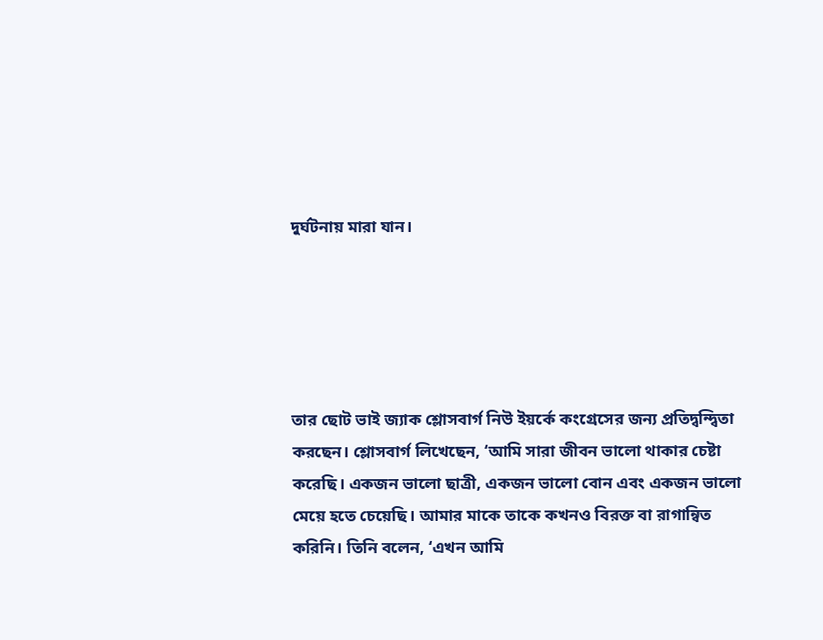দুর্ঘটনায় মারা যান।





তার ছোট ভাই জ্যাক শ্লোসবার্গ নিউ ইয়র্কে কংগ্রেসের জন্য প্রতিদ্বন্দ্বিতা করছেন। শ্লোসবার্গ লিখেছেন, ‘আমি সারা জীবন ভালো থাকার চেষ্টা করেছি। একজন ভালো ছাত্রী, একজন ভালো বোন এবং একজন ভালো মেয়ে হতে চেয়েছি। আমার মাকে তাকে কখনও বিরক্ত বা রাগান্বিত করিনি। তিনি বলেন, ‘এখন আমি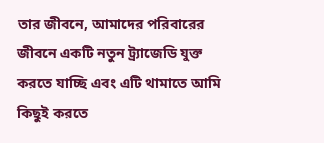তার জীবনে, আমাদের পরিবারের জীবনে একটি নতুন ট্র্যাজেডি যুক্ত করতে যাচ্ছি এবং এটি থামাতে আমি কিছুই করতে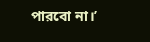পারবো না।’